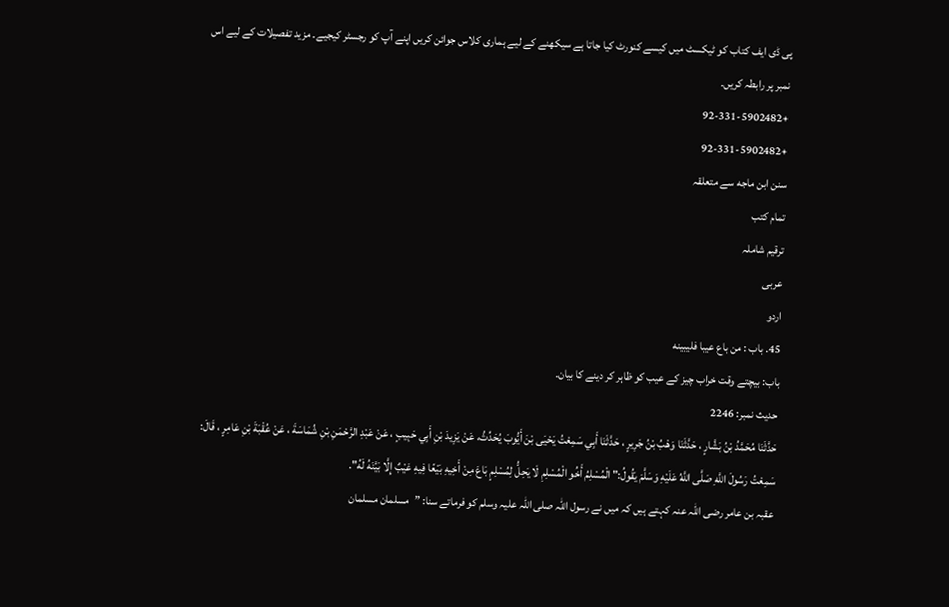پی ڈی ایف کتاب کو ٹیکسٹ میں کیسے کنورٹ کیا جاتا ہے سیکھنے کے لیے ہماری کلاس جوائن کریں اپنے آپ کو رجسٹر کیجیے۔ مزید تفصیلات کے لیے اس نمبر پر رابطہ کریں۔
+92-331-5902482
+92-331-5902482
سنن ابن ماجه سے متعلقہ
تمام کتب
ترقیم شاملہ
عربی
اردو
45. باب : من باع عيبا فليبينه
باب: بیچتے وقت خراب چیز کے عیب کو ظاہر کر دینے کا بیان۔
حدیث نمبر: 2246
حَدَّثَنَا مُحَمَّدُ بْنُ بَشَّارٍ ، حَدَّثَنَا وَهْبُ بْنُ جَرِيرٍ ، حَدَّثَنَا أَبِي سَمِعْتُ يَحْيَى بْنَ أَيُّوبَ يُحَدِّثُ، عَنْ يَزِيدَ بْنِ أَبِي حَبِيبٍ ، عَنْ عَبْدِ الرَّحْمَنِ بْنِ شُمَاسَةَ ، عَنْ عُقْبَةَ بْنِ عَامِرٍ ، قَالَ: سَمِعْتُ رَسُولَ اللَّهِ صَلَّى اللَّهُ عَلَيْهِ وَسَلَّمَ يَقُولُ:" الْمُسْلِمُ أَخُو الْمُسْلِمِ لَا يَحِلُّ لِمُسْلِمٍ بَاعَ مِنْ أَخِيهِ بَيْعًا فِيهِ عَيْبٌ إِلَّا بَيَّنَهُ لَهُ".
عقبہ بن عامر رضی اللہ عنہ کہتے ہیں کہ میں نے رسول اللہ صلی اللہ علیہ وسلم کو فرماتے سنا: ”مسلمان مسلمان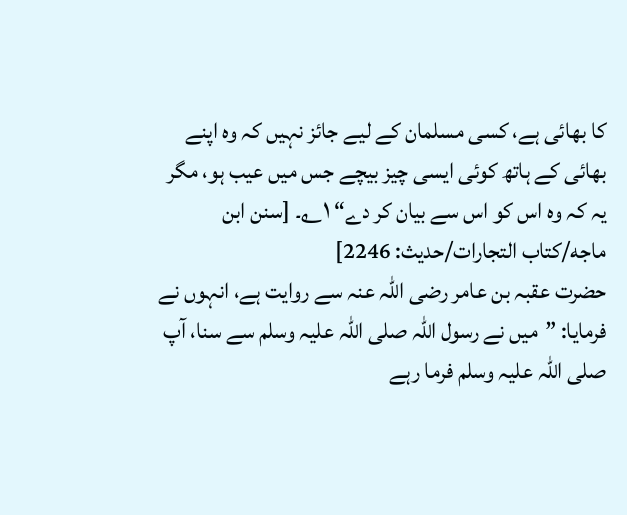کا بھائی ہے، کسی مسلمان کے لیے جائز نہیں کہ وہ اپنے بھائی کے ہاتھ کوئی ایسی چیز بیچے جس میں عیب ہو، مگر یہ کہ وہ اس کو اس سے بیان کر دے“ ۱؎۔ [سنن ابن ماجه/كتاب التجارات/حدیث: 2246]
حضرت عقبہ بن عامر رضی اللہ عنہ سے روایت ہے، انہوں نے فرمایا: ”میں نے رسول اللہ صلی اللہ علیہ وسلم سے سنا، آپ صلی اللہ علیہ وسلم فرما رہے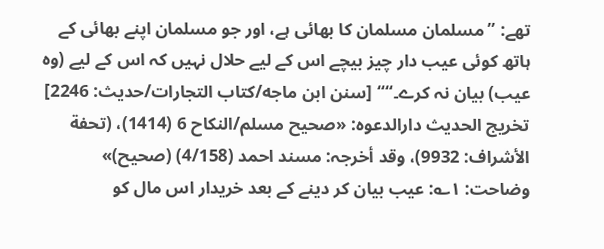تھے: ”مسلمان مسلمان کا بھائی ہے، اور جو مسلمان اپنے بھائی کے ہاتھ کوئی عیب دار چیز بیچے اس کے لیے حلال نہیں کہ اس کے لیے (وہ عیب) بیان نہ کرے۔““ [سنن ابن ماجه/كتاب التجارات/حدیث: 2246]
تخریج الحدیث دارالدعوہ: «صحیح مسلم/النکاح 6 (1414)، (تحفة الأشراف: 9932)، وقد أخرجہ: مسند احمد (4/158) (صحیح)»
وضاحت: ۱؎: عیب بیان کر دینے کے بعد خریدار اس مال کو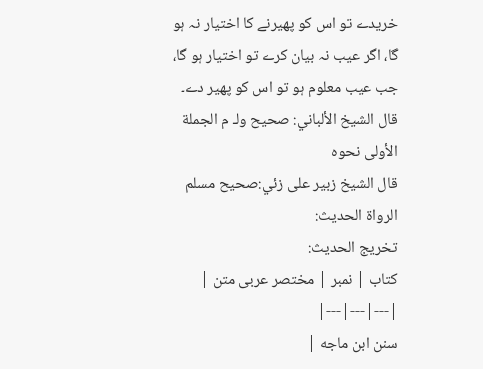خریدے تو اس کو پھیرنے کا اختیار نہ ہو گا، اگر عیب نہ بیان کرے تو اختیار ہو گا، جب عیب معلوم ہو تو اس کو پھیر دے۔
قال الشيخ الألباني: صحيح ولـ م الجملة الأولى نحوه
قال الشيخ زبير على زئي:صحيح مسلم
الرواة الحديث:
تخريج الحديث:
کتاب | نمبر | مختصر عربی متن |
|---|---|---|
سنن ابن ماجه |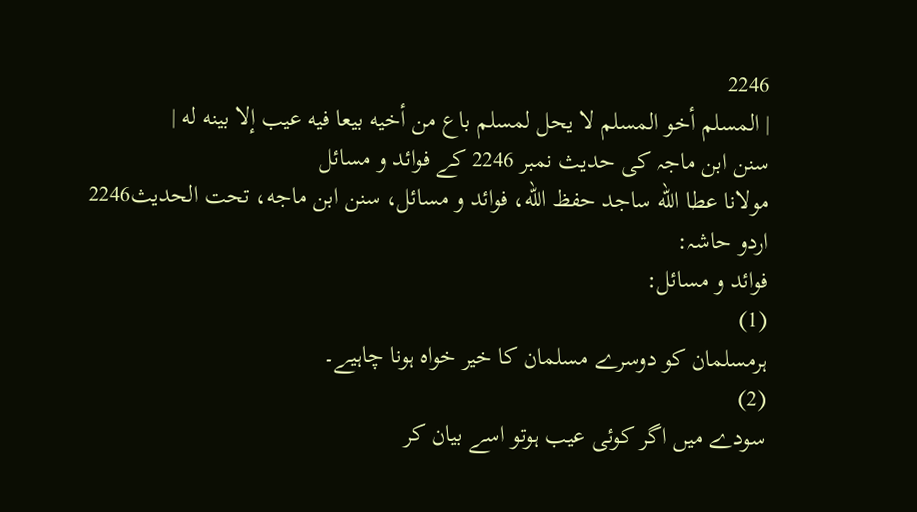2246
| المسلم أخو المسلم لا يحل لمسلم باع من أخيه بيعا فيه عيب إلا بينه له |
سنن ابن ماجہ کی حدیث نمبر 2246 کے فوائد و مسائل
مولانا عطا الله ساجد حفظ الله، فوائد و مسائل، سنن ابن ماجه، تحت الحديث2246
اردو حاشہ:
فوائد و مسائل:
(1)
ہرمسلمان کو دوسرے مسلمان کا خیر خواہ ہونا چاہیے۔
(2)
سودے میں اگر کوئی عیب ہوتو اسے بیان کر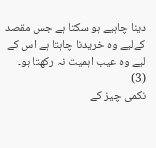دینا چاہیے ہو سکتا ہے جس مقصد کےلیے وہ خریدنا چاہتا ہے اس کے لیے وہ عیب اہمیت نہ رکھتا ہو۔
(3)
نکمی چیز کے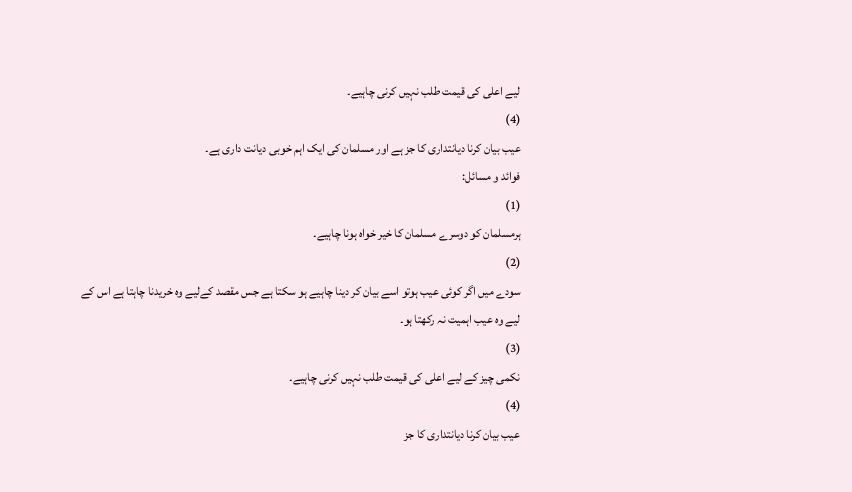لیے اعلی کی قیمت طلب نہیں کرنی چاہیے۔
(4)
عیب بیان کرنا دیانتداری کا جز ہے اور مسلمان کی ایک اہم خوبی دیانت داری ہے۔
فوائد و مسائل:
(1)
ہرمسلمان کو دوسرے مسلمان کا خیر خواہ ہونا چاہیے۔
(2)
سودے میں اگر کوئی عیب ہوتو اسے بیان کر دینا چاہیے ہو سکتا ہے جس مقصد کےلیے وہ خریدنا چاہتا ہے اس کے لیے وہ عیب اہمیت نہ رکھتا ہو۔
(3)
نکمی چیز کے لیے اعلی کی قیمت طلب نہیں کرنی چاہیے۔
(4)
عیب بیان کرنا دیانتداری کا جز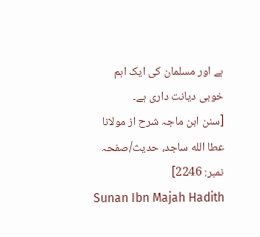ہے اور مسلمان کی ایک اہم خوبی دیانت داری ہے۔
[سنن ابن ماجہ شرح از مولانا عطا الله ساجد، حدیث/صفحہ نمبر: 2246]
Sunan Ibn Majah Hadith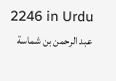2246 in Urdu
عبد الرحمن بن شماسة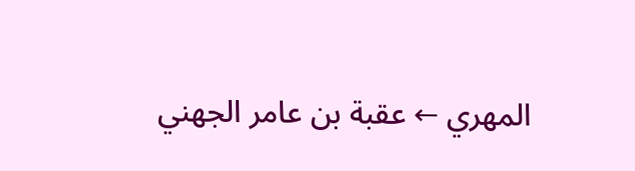المهري ← عقبة بن عامر الجهني